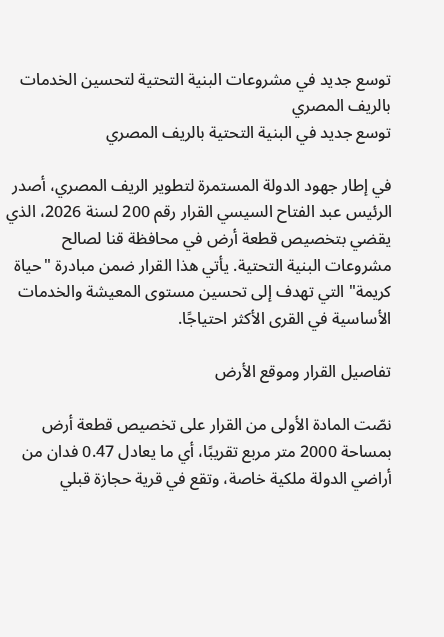توسع جديد في مشروعات البنية التحتية لتحسين الخدمات بالريف المصري
توسع جديد في البنية التحتية بالريف المصري

في إطار جهود الدولة المستمرة لتطوير الريف المصري، أصدر الرئيس عبد الفتاح السيسي القرار رقم 200 لسنة 2026، الذي يقضي بتخصيص قطعة أرض في محافظة قنا لصالح مشروعات البنية التحتية. يأتي هذا القرار ضمن مبادرة "حياة كريمة" التي تهدف إلى تحسين مستوى المعيشة والخدمات الأساسية في القرى الأكثر احتياجًا.

تفاصيل القرار وموقع الأرض

نصّت المادة الأولى من القرار على تخصيص قطعة أرض بمساحة 2000 متر مربع تقريبًا، أي ما يعادل 0.47 فدان من أراضي الدولة ملكية خاصة، وتقع في قرية حجازة قبلي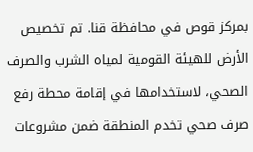بمركز قوص في محافظة قنا. تم تخصيص الأرض للهيئة القومية لمياه الشرب والصرف الصحي، لاستخدامها في إقامة محطة رفع صرف صحي تخدم المنطقة ضمن مشروعات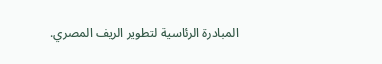المبادرة الرئاسية لتطوير الريف المصري.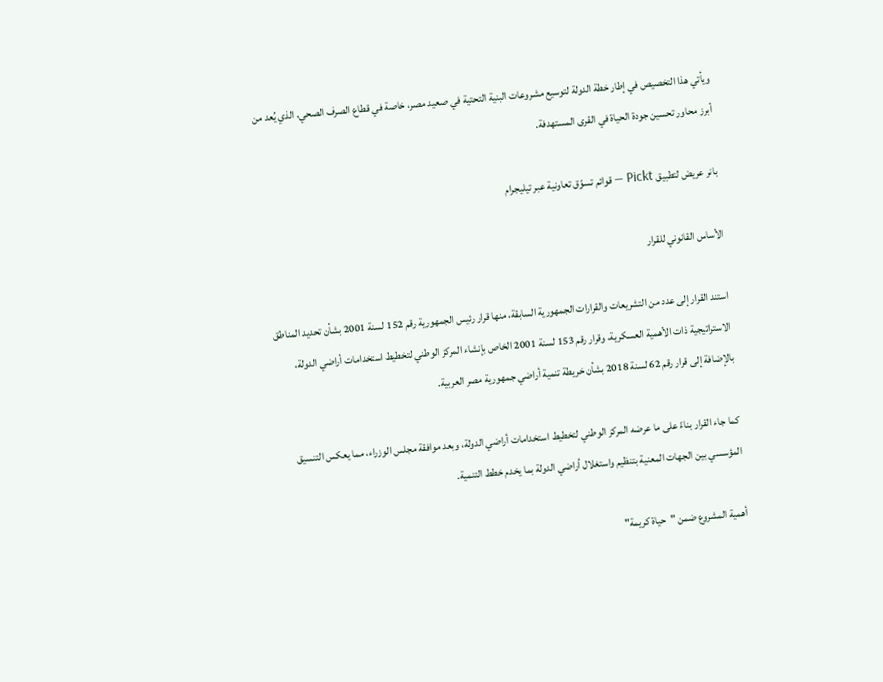ويأتي هذا التخصيص في إطار خطة الدولة لتوسيع مشروعات البنية التحتية في صعيد مصر، خاصة في قطاع الصرف الصحي، الذي يُعد من أبرز محاور تحسين جودة الحياة في القرى المستهدفة.

بانر عريض لتطبيق Pickt — قوائم تسوّق تعاونية عبر تيليجرام

الأساس القانوني للقرار

استند القرار إلى عدد من التشريعات والقرارات الجمهورية السابقة، منها قرار رئيس الجمهورية رقم 152 لسنة 2001 بشأن تحديد المناطق الاستراتيجية ذات الأهمية العسكرية، وقرار رقم 153 لسنة 2001 الخاص بإنشاء المركز الوطني لتخطيط استخدامات أراضي الدولة، بالإضافة إلى قرار رقم 62 لسنة 2018 بشأن خريطة تنمية أراضي جمهورية مصر العربية.

كما جاء القرار بناءً على ما عرضه المركز الوطني لتخطيط استخدامات أراضي الدولة، وبعد موافقة مجلس الوزراء، مما يعكس التنسيق المؤسسي بين الجهات المعنية بتنظيم واستغلال أراضي الدولة بما يخدم خطط التنمية.

أهمية المشروع ضمن "حياة كريمة"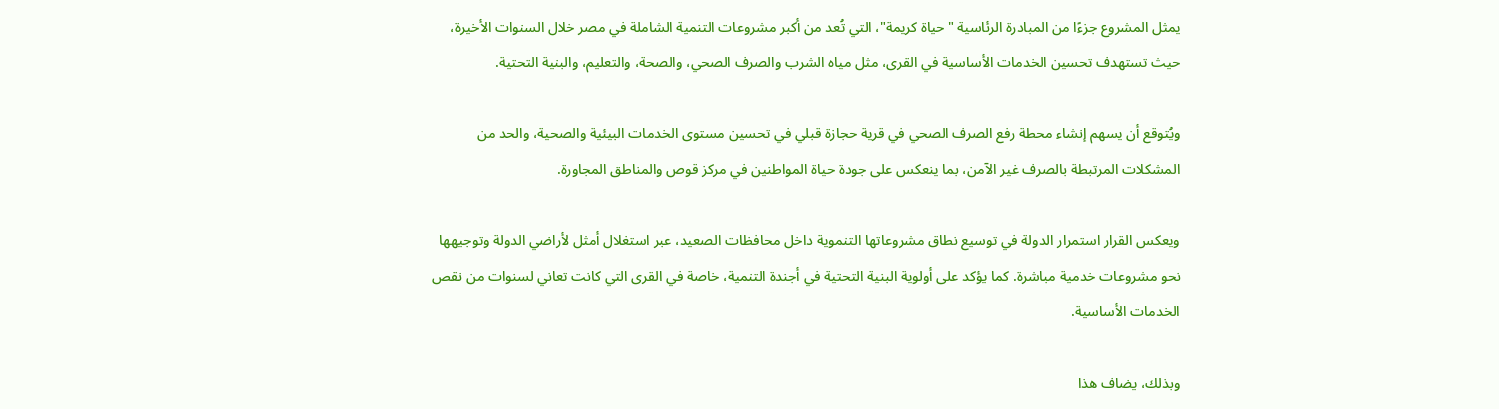يمثل المشروع جزءًا من المبادرة الرئاسية "حياة كريمة"، التي تُعد من أكبر مشروعات التنمية الشاملة في مصر خلال السنوات الأخيرة، حيث تستهدف تحسين الخدمات الأساسية في القرى، مثل مياه الشرب والصرف الصحي، والصحة، والتعليم، والبنية التحتية.

ويُتوقع أن يسهم إنشاء محطة رفع الصرف الصحي في قرية حجازة قبلي في تحسين مستوى الخدمات البيئية والصحية، والحد من المشكلات المرتبطة بالصرف غير الآمن، بما ينعكس على جودة حياة المواطنين في مركز قوص والمناطق المجاورة.

ويعكس القرار استمرار الدولة في توسيع نطاق مشروعاتها التنموية داخل محافظات الصعيد، عبر استغلال أمثل لأراضي الدولة وتوجيهها نحو مشروعات خدمية مباشرة. كما يؤكد على أولوية البنية التحتية في أجندة التنمية، خاصة في القرى التي كانت تعاني لسنوات من نقص الخدمات الأساسية.

وبذلك، يضاف هذا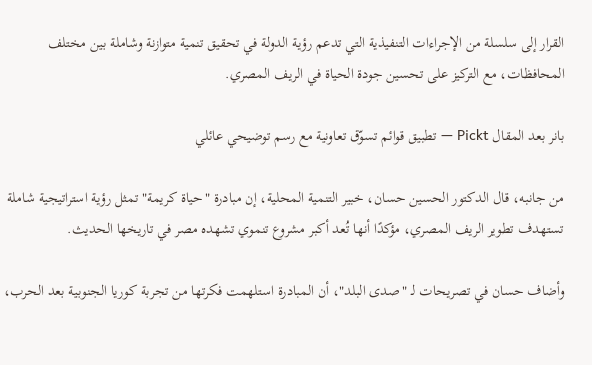القرار إلى سلسلة من الإجراءات التنفيذية التي تدعم رؤية الدولة في تحقيق تنمية متوازنة وشاملة بين مختلف المحافظات، مع التركيز على تحسين جودة الحياة في الريف المصري.

بانر بعد المقال Pickt — تطبيق قوائم تسوّق تعاونية مع رسم توضيحي عائلي

من جانبه، قال الدكتور الحسين حسان، خبير التنمية المحلية، إن مبادرة "حياة كريمة" تمثل رؤية استراتيجية شاملة تستهدف تطوير الريف المصري، مؤكدًا أنها تُعد أكبر مشروع تنموي تشهده مصر في تاريخها الحديث.

وأضاف حسان في تصريحات لـ "صدى البلد"، أن المبادرة استلهمت فكرتها من تجربة كوريا الجنوبية بعد الحرب،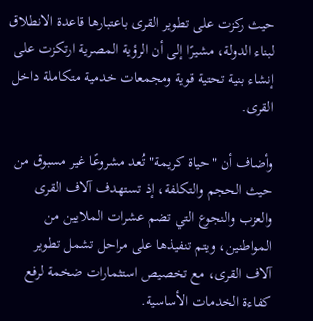حيث ركزت على تطوير القرى باعتبارها قاعدة الانطلاق لبناء الدولة، مشيرًا إلى أن الرؤية المصرية ارتكزت على إنشاء بنية تحتية قوية ومجمعات خدمية متكاملة داخل القرى.

وأضاف أن "حياة كريمة" تُعد مشروعًا غير مسبوق من حيث الحجم والتكلفة، إذ تستهدف آلاف القرى والعزب والنجوع التي تضم عشرات الملايين من المواطنين، ويتم تنفيذها على مراحل تشمل تطوير آلاف القرى، مع تخصيص استثمارات ضخمة لرفع كفاءة الخدمات الأساسية.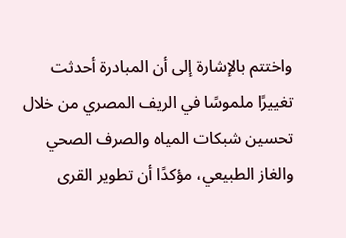واختتم بالإشارة إلى أن المبادرة أحدثت تغييرًا ملموسًا في الريف المصري من خلال تحسين شبكات المياه والصرف الصحي والغاز الطبيعي، مؤكدًا أن تطوير القرى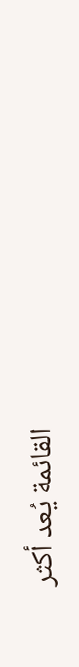القائمة يُعد أكثر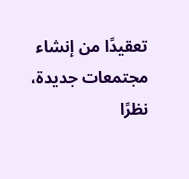تعقيدًا من إنشاء مجتمعات جديدة، نظرًا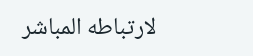لارتباطه المباشر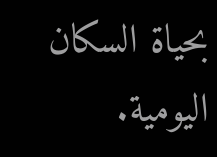بحياة السكان اليومية.